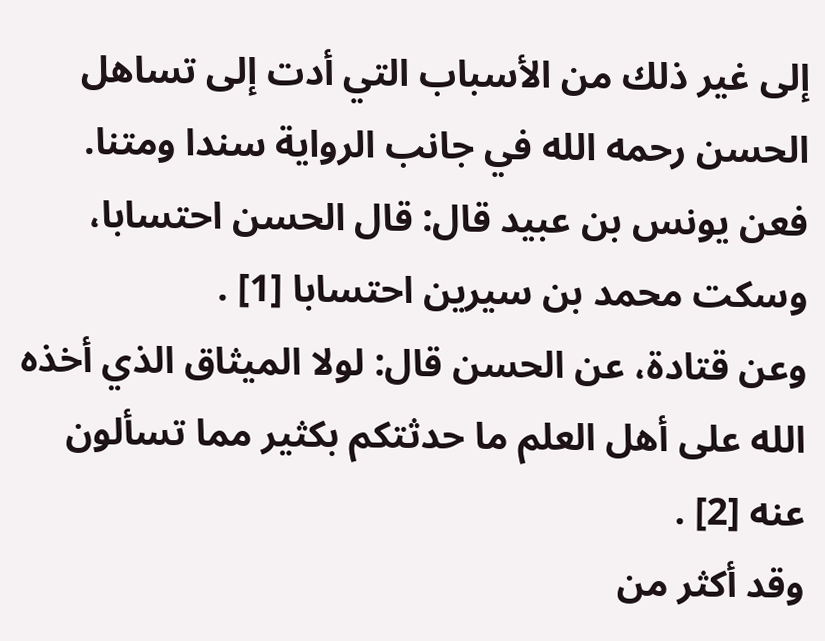إلى غير ذلك من الأسباب التي أدت إلى تساهل الحسن رحمه الله في جانب الرواية سندا ومتنا.
فعن يونس بن عبيد قال: قال الحسن احتسابا، وسكت محمد بن سيرين احتسابا [1] .
وعن قتادة، عن الحسن قال: لولا الميثاق الذي أخذه الله على أهل العلم ما حدثتكم بكثير مما تسألون عنه [2] .
وقد أكثر من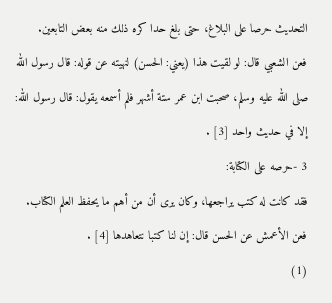التحديث حرصا على البلاغ، حتى بلغ حدا كره ذلك منه بعض التابعين.
فعن الشعبي قال: لو لقيت هذا (يعني: الحسن) لنهيته عن قوله: قال رسول الله صلى الله عليه وسلم، صحبت ابن عمر ستة أشهر فلم أسمعه يقول: قال رسول الله: إلا في حديث واحد [3] .
3 -حرصه على الكتابة:
فقد كانت له كتب يراجعها، وكان يرى أن من أهم ما يحفظ العلم الكتاب.
فعن الأعمش عن الحسن قال: إن لنا كتبا نتعاهدها [4] .
(1)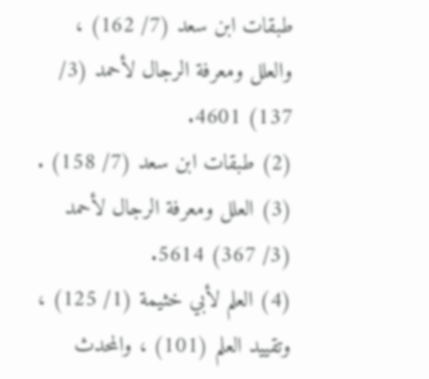طبقات ابن سعد (7/ 162) ، والعلل ومعرفة الرجال لأحمد (3/ 137) 4601.
(2) طبقات ابن سعد (7/ 158) .
(3) العلل ومعرفة الرجال لأحمد (3/ 367) 5614.
(4) العلم لأبي خثيمة (1/ 125) ، وتقييد العلم (101) ، والمحدث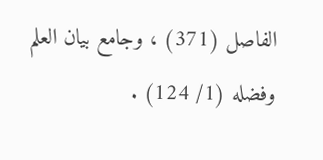الفاصل (371) ، وجامع بيان العلم وفضله (1/ 124) .